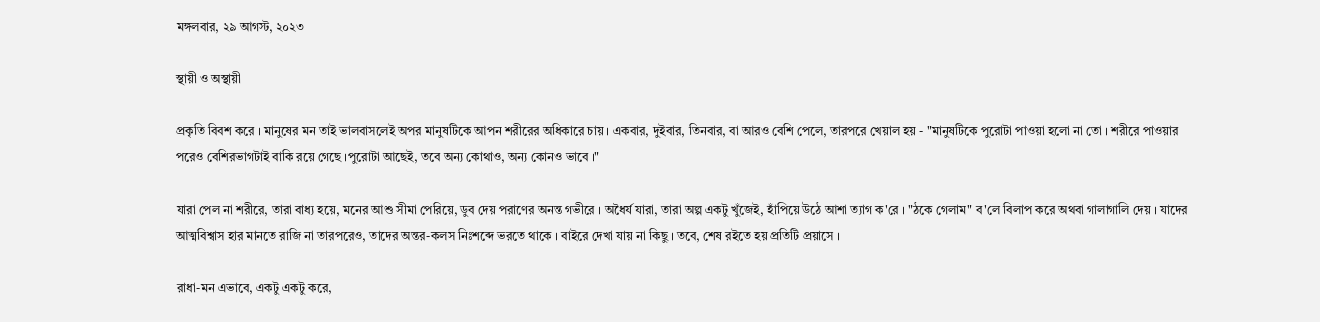মঙ্গলবার, ২৯ আগস্ট, ২০২৩

স্থায়ী ও অস্থায়ী

প্রকৃতি বিবশ করে । মানুষের মন তাই ভালবাসলেই অপর মানুষটিকে আপন শরীরের অধিকারে চায় । একবার, দুইবার, তিনবার, বা আরও বেশি পেলে, তারপরে খেয়াল হয় - "মানুষটিকে পুরোটা পাওয়া হলো না তো । শরীরে পাওয়ার পরেও বেশিরভাগটাই বাকি রয়ে গেছে ।পুরোটা আছেই, তবে অন্য কোথাও, অন্য কোনও ভাবে ।"

যারা পেল না শরীরে, তারা বাধ্য হয়ে, মনের আশু সীমা পেরিয়ে, ডুব দেয় পরাণের অনন্ত গভীরে । অধৈর্য যারা, তারা অল্প একটু খুঁজেই, হাঁপিয়ে উঠে আশা ত্যাগ ক'রে । "ঠকে গেলাম" ব'লে বিলাপ করে অথবা গালাগালি দেয় । যাদের আত্মবিশ্বাস হার মানতে রাজি না তারপরেও, তাদের অন্তর-কলস নিঃশব্দে ভরতে থাকে । বাইরে দেখা যায় না কিছু । তবে, শেষ রইতে হয় প্রতিটি প্রয়াসে ।

রাধা-মন এভাবে, একটু একটু করে,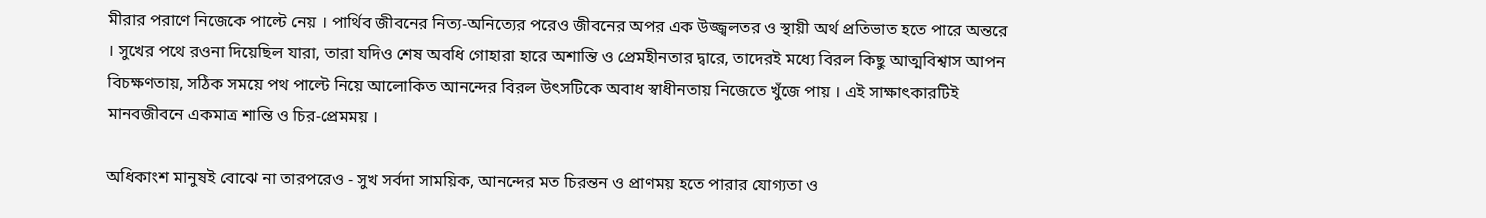মীরার পরাণে নিজেকে পাল্টে নেয় । পার্থিব জীবনের নিত্য-অনিত্যের পরেও জীবনের অপর এক উজ্জ্বলতর ও স্থায়ী অর্থ প্রতিভাত হতে পারে অন্তরে । সুখের পথে রওনা দিয়েছিল যারা, তারা যদিও শেষ অবধি গোহারা হারে অশান্তি ও প্রেমহীনতার দ্বারে, তাদেরই মধ্যে বিরল কিছু আত্মবিশ্বাস আপন বিচক্ষণতায়, সঠিক সময়ে পথ পাল্টে নিয়ে আলোকিত আনন্দের বিরল উৎসটিকে অবাধ স্বাধীনতায় নিজেতে খুঁজে পায় । এই সাক্ষাৎকারটিই মানবজীবনে একমাত্র শান্তি ও চির-প্রেমময় ।

অধিকাংশ মানুষই বোঝে না তারপরেও - সুখ সর্বদা সাময়িক, আনন্দের মত চিরন্তন ও প্রাণময় হতে পারার যোগ্যতা ও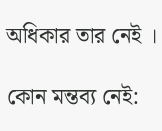অধিকার তার নেই ।

কোন মন্তব্য নেই: